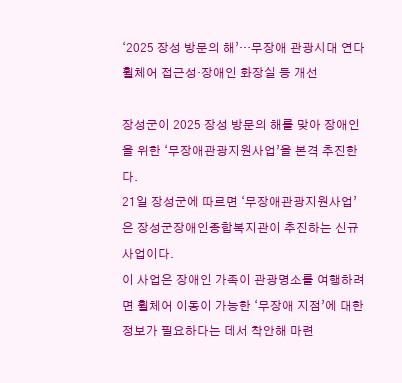‘2025 장성 방문의 해’…무장애 관광시대 연다
휠체어 접근성·장애인 화장실 등 개선

장성군이 2025 장성 방문의 해를 맞아 장애인을 위한 ‘무장애관광지원사업’을 본격 추진한다.
21일 장성군에 따르면 ‘무장애관광지원사업’은 장성군장애인종합복지관이 추진하는 신규사업이다.
이 사업은 장애인 가족이 관광명소를 여행하려면 휠체어 이동이 가능한 ‘무장애 지점’에 대한 정보가 필요하다는 데서 착안해 마련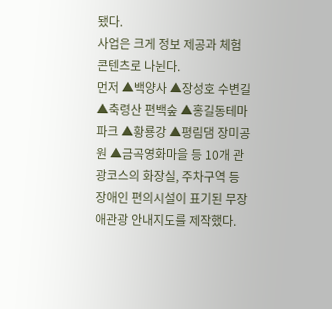됐다.
사업은 크게 정보 제공과 체험 콘텐츠로 나뉜다.
먼저 ▲백양사 ▲장성호 수변길 ▲축령산 편백숲 ▲홍길동테마파크 ▲황룡강 ▲평림댐 장미공원 ▲금곡영화마을 등 10개 관광코스의 화장실, 주차구역 등 장애인 편의시설이 표기된 무장애관광 안내지도를 제작했다.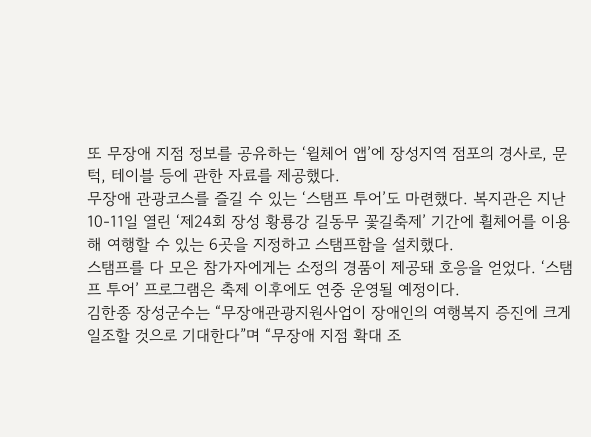또 무장애 지점 정보를 공유하는 ‘윌체어 앱’에 장성지역 점포의 경사로, 문턱, 테이블 등에 관한 자료를 제공했다.
무장애 관광코스를 즐길 수 있는 ‘스탬프 투어’도 마련했다. 복지관은 지난 10-11일 열린 ‘제24회 장성 황룡강 길동무 꽃길축제’ 기간에 휠체어를 이용해 여행할 수 있는 6곳을 지정하고 스탬프함을 설치했다.
스탬프를 다 모은 참가자에게는 소정의 경품이 제공돼 호응을 얻었다. ‘스탬프 투어’ 프로그램은 축제 이후에도 연중 운영될 예정이다.
김한종 장성군수는 “무장애관광지원사업이 장애인의 여행복지 증진에 크게 일조할 것으로 기대한다”며 “무장애 지점 확대 조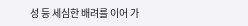성 등 세심한 배려를 이어 가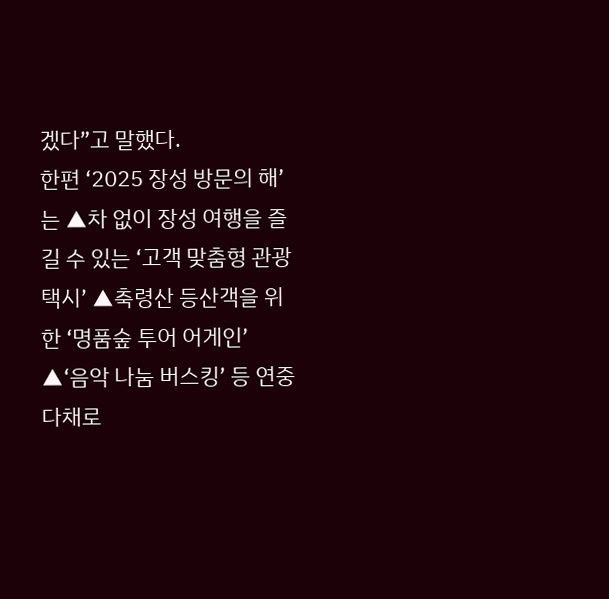겠다”고 말했다.
한편 ‘2025 장성 방문의 해’는 ▲차 없이 장성 여행을 즐길 수 있는 ‘고객 맞춤형 관광택시’ ▲축령산 등산객을 위한 ‘명품숲 투어 어게인’ ▲‘음악 나눔 버스킹’ 등 연중 다채로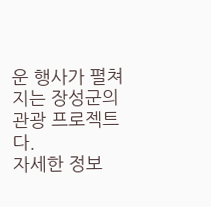운 행사가 펼쳐지는 장성군의 관광 프로젝트다.
자세한 정보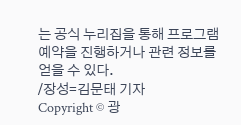는 공식 누리집을 통해 프로그램 예약을 진행하거나 관련 정보를 얻을 수 있다.
/장성=김문태 기자
Copyright © 광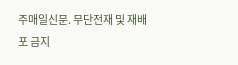주매일신문. 무단전재 및 재배포 금지